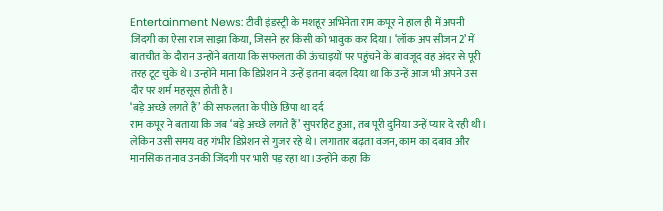Entertainment News: टीवी इंडस्ट्री के मशहूर अभिनेता राम कपूर ने हाल ही में अपनी जिंदगी का ऐसा राज साझा किया, जिसने हर किसी को भावुक कर दिया। ‘लॉक अप सीजन 2’ में बातचीत के दौरान उन्होंने बताया कि सफलता की ऊंचाइयों पर पहुंचने के बावजूद वह अंदर से पूरी तरह टूट चुके थे। उन्होंने माना कि डिप्रेशन ने उन्हें इतना बदल दिया था कि उन्हें आज भी अपने उस दौर पर शर्म महसूस होती है।
‘बड़े अच्छे लगते हैं’ की सफलता के पीछे छिपा था दर्द
राम कपूर ने बताया कि जब ‘बड़े अच्छे लगते हैं’ सुपरहिट हुआ, तब पूरी दुनिया उन्हें प्यार दे रही थी। लेकिन उसी समय वह गंभीर डिप्रेशन से गुजर रहे थे। लगातार बढ़ता वजन, काम का दबाव और मानसिक तनाव उनकी जिंदगी पर भारी पड़ रहा था।उन्होंने कहा कि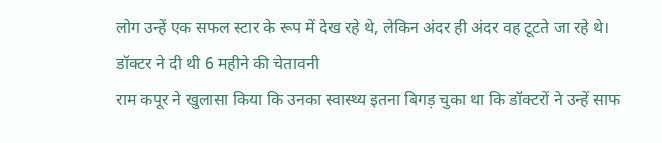लोग उन्हें एक सफल स्टार के रूप में देख रहे थे, लेकिन अंदर ही अंदर वह टूटते जा रहे थे।
डॉक्टर ने दी थी 6 महीने की चेतावनी
राम कपूर ने खुलासा किया कि उनका स्वास्थ्य इतना बिगड़ चुका था कि डॉक्टरों ने उन्हें साफ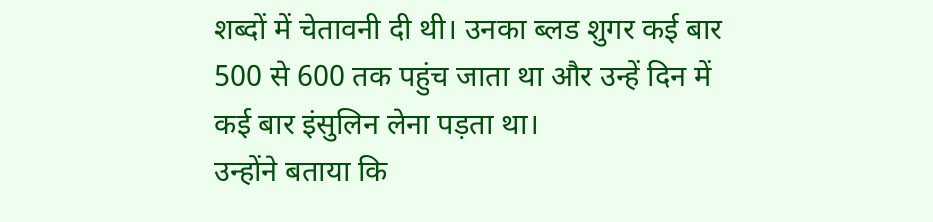शब्दों में चेतावनी दी थी। उनका ब्लड शुगर कई बार 500 से 600 तक पहुंच जाता था और उन्हें दिन में कई बार इंसुलिन लेना पड़ता था।
उन्होंने बताया कि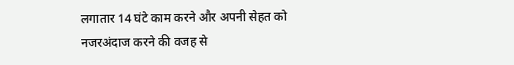लगातार 14 घंटे काम करने और अपनी सेहत को नजरअंदाज करने की वजह से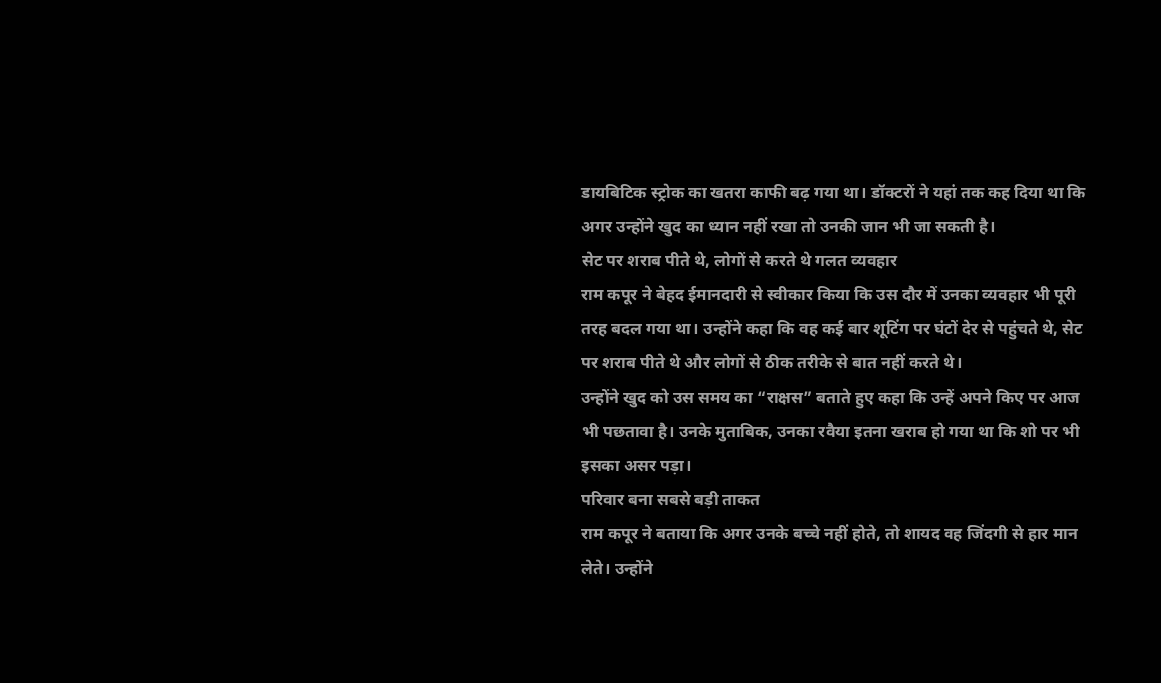डायबिटिक स्ट्रोक का खतरा काफी बढ़ गया था। डॉक्टरों ने यहां तक कह दिया था कि अगर उन्होंने खुद का ध्यान नहीं रखा तो उनकी जान भी जा सकती है।
सेट पर शराब पीते थे, लोगों से करते थे गलत व्यवहार
राम कपूर ने बेहद ईमानदारी से स्वीकार किया कि उस दौर में उनका व्यवहार भी पूरी तरह बदल गया था। उन्होंने कहा कि वह कई बार शूटिंग पर घंटों देर से पहुंचते थे, सेट पर शराब पीते थे और लोगों से ठीक तरीके से बात नहीं करते थे।
उन्होंने खुद को उस समय का “राक्षस” बताते हुए कहा कि उन्हें अपने किए पर आज भी पछतावा है। उनके मुताबिक, उनका रवैया इतना खराब हो गया था कि शो पर भी इसका असर पड़ा।
परिवार बना सबसे बड़ी ताकत
राम कपूर ने बताया कि अगर उनके बच्चे नहीं होते, तो शायद वह जिंदगी से हार मान लेते। उन्होंने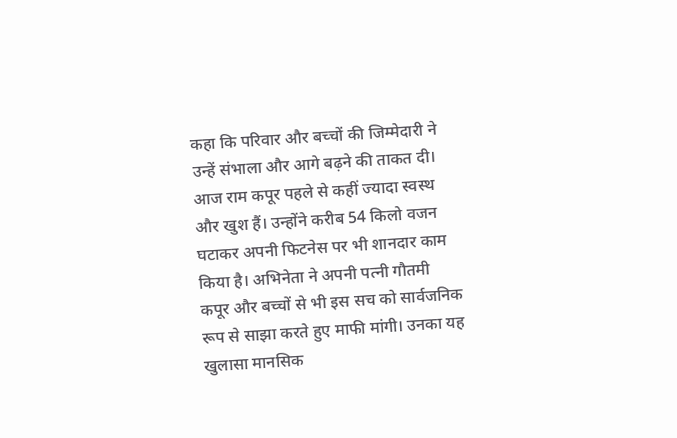कहा कि परिवार और बच्चों की जिम्मेदारी ने उन्हें संभाला और आगे बढ़ने की ताकत दी।
आज राम कपूर पहले से कहीं ज्यादा स्वस्थ और खुश हैं। उन्होंने करीब 54 किलो वजन घटाकर अपनी फिटनेस पर भी शानदार काम किया है। अभिनेता ने अपनी पत्नी गौतमी कपूर और बच्चों से भी इस सच को सार्वजनिक रूप से साझा करते हुए माफी मांगी। उनका यह खुलासा मानसिक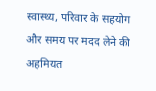स्वास्थ्य, परिवार के सहयोग और समय पर मदद लेने की अहमियत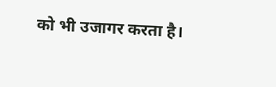को भी उजागर करता है।